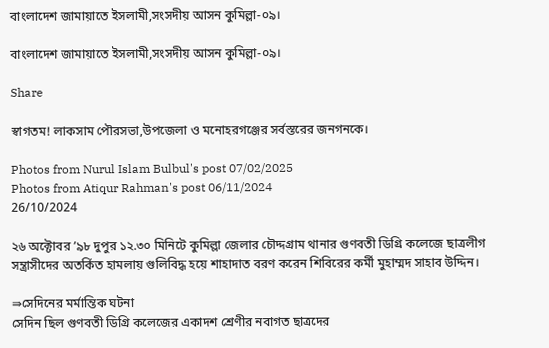বাংলাদেশ জামায়াতে ইসলামী,সংসদীয় আসন কুমিল্লা-০৯।

বাংলাদেশ জামায়াতে ইসলামী,সংসদীয় আসন কুমিল্লা-০৯।

Share

স্বাগতম! লাকসাম পৌরসভা,উপজেলা ও মনোহরগঞ্জের সর্বস্তরের জনগনকে।

Photos from Nurul Islam Bulbul's post 07/02/2025
Photos from Atiqur Rahman's post 06/11/2024
26/10/2024

২৬ অক্টোবর ’৯৮ দুপুর ১২.৩০ মিনিটে কুমিল্লা জেলার চৌদ্দগ্রাম থানার গুণবতী ডিগ্রি কলেজে ছাত্রলীগ সন্ত্রাসীদের অতর্কিত হামলায় গুলিবিদ্ধ হয়ে শাহাদাত বরণ করেন শিবিরের কর্মী মুহাম্মদ সাহাব উদ্দিন।

⇛সেদিনের মর্মান্তিক ঘটনা
সেদিন ছিল গুণবতী ডিগ্রি কলেজের একাদশ শ্রেণীর নবাগত ছাত্রদের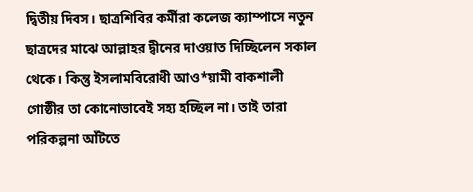দ্বিতীয় দিবস। ছাত্রশিবির কর্মীরা কলেজ ক্যাম্পাসে নতুন ছাত্রদের মাঝে আল্লাহর দ্বীনের দাওয়াত দিচ্ছিলেন সকাল থেকে। কিন্তু ইসলামবিরোধী আও*য়ামী বাকশালী গোষ্ঠীর তা কোনোভাবেই সহ্য হচ্ছিল না। তাই তারা পরিকল্পনা আঁটতে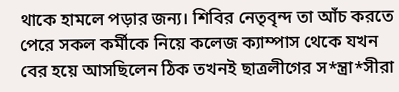থাকে হামলে পড়ার জন্য। শিবির নেতৃবৃন্দ তা আঁচ করতে পেরে সকল কর্মীকে নিয়ে কলেজ ক্যাম্পাস থেকে যখন বের হয়ে আসছিলেন ঠিক তখনই ছাত্রলীগের স*ন্ত্রা*সীরা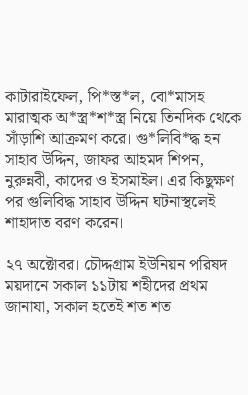কাটারাইফেল, পি*স্ত*ল, বো*মাসহ মারাত্মক অ*স্ত্র*শ*স্ত্র নিয়ে তিনদিক থেকে সাঁড়াশি আক্রমণ করে। গু*লিবি*দ্ধ হন সাহাব উদ্দিন, জাফর আহমদ শিপন, নুরুন্নবী, কাদের ও ইসমাইল। এর কিছুক্ষণ পর গুলিবিদ্ধ সাহাব উদ্দিন ঘটনাস্থলেই শাহাদাত বরণ করেন।

২৭ অক্টোবর। চৌদ্দগ্রাম ইউনিয়ন পরিষদ ময়দানে সকাল ১১টায় শহীদের প্রথম জানাযা, সকাল হতেই শত শত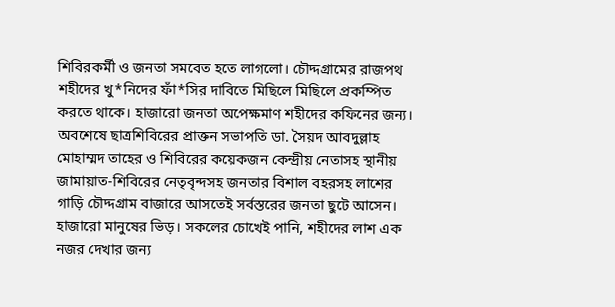শিবিরকর্মী ও জনতা সমবেত হতে লাগলো। চৌদ্দগ্রামের রাজপথ শহীদের খু*নিদের ফাঁ*সির দাবিতে মিছিলে মিছিলে প্রকম্পিত করতে থাকে। হাজারো জনতা অপেক্ষমাণ শহীদের কফিনের জন্য। অবশেষে ছাত্রশিবিরের প্রাক্তন সভাপতি ডা. সৈয়দ আবদুল্লাহ মোহাম্মদ তাহের ও শিবিরের কয়েকজন কেন্দ্রীয় নেতাসহ স্থানীয় জামায়াত-শিবিরের নেতৃবৃন্দসহ জনতার বিশাল বহরসহ লাশের গাড়ি চৌদ্দগ্রাম বাজারে আসতেই সর্বস্তরের জনতা ছুটে আসেন। হাজারো মানুষের ভিড়। সকলের চোখেই পানি, শহীদের লাশ এক নজর দেখার জন্য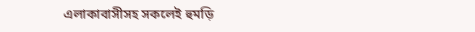এলাকাবাসীসহ সকলেই হুমড়ি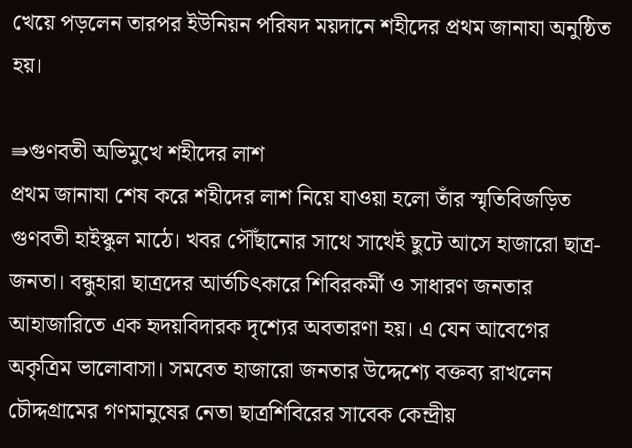খেয়ে পড়লেন তারপর ইউনিয়ন পরিষদ ময়দানে শহীদের প্রথম জানাযা অনুষ্ঠিত হয়।

⇛গুণবতী অভিমুখে শহীদের লাশ
প্রথম জানাযা শেষ করে শহীদের লাশ নিয়ে যাওয়া হলো তাঁর স্মৃতিবিজড়িত গুণবতী হাইস্কুল মাঠে। খবর পৌঁছানোর সাথে সাথেই ছুটে আসে হাজারো ছাত্র-জনতা। বন্ধুহারা ছাত্রদের আর্তচিৎকারে শিবিরকর্মী ও সাধারণ জনতার আহাজারিতে এক হৃদয়বিদারক দৃশ্যের অবতারণা হয়। এ যেন আবেগের অকৃত্রিম ভালোবাসা। সমবেত হাজারো জনতার উদ্দেশ্যে বক্তব্য রাখলেন চৌদ্দগ্রামের গণমানুষের নেতা ছাত্রশিবিরের সাবেক কেন্দ্রীয়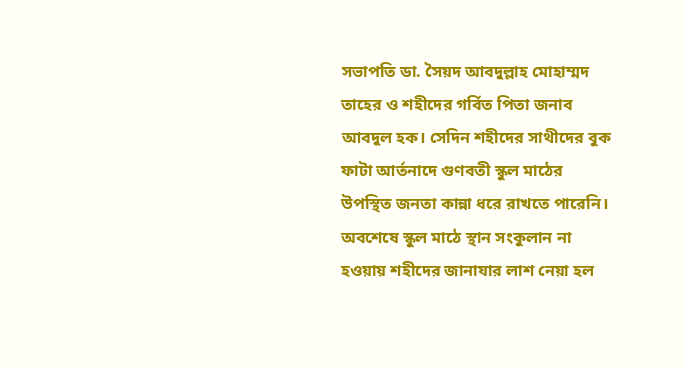সভাপতি ডা. সৈয়দ আবদুল্লাহ মোহাম্মদ তাহের ও শহীদের গর্বিত পিতা জনাব আবদুল হক। সেদিন শহীদের সাথীদের বুক ফাটা আর্তনাদে গুণবতী স্কুল মাঠের উপস্থিত জনতা কান্না ধরে রাখতে পারেনি। অবশেষে স্কুল মাঠে স্থান সংকুলান না হওয়ায় শহীদের জানাযার লাশ নেয়া হল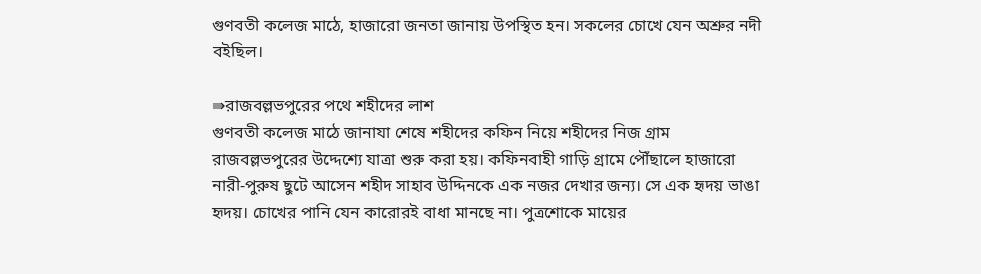গুণবতী কলেজ মাঠে, হাজারো জনতা জানায় উপস্থিত হন। সকলের চোখে যেন অশ্রুর নদী বইছিল।

⇛রাজবল্লভপুরের পথে শহীদের লাশ
গুণবতী কলেজ মাঠে জানাযা শেষে শহীদের কফিন নিয়ে শহীদের নিজ গ্রাম রাজবল্লভপুরের উদ্দেশ্যে যাত্রা শুরু করা হয়। কফিনবাহী গাড়ি গ্রামে পৌঁছালে হাজারো নারী-পুরুষ ছুটে আসেন শহীদ সাহাব উদ্দিনকে এক নজর দেখার জন্য। সে এক হৃদয় ভাঙা হৃদয়। চোখের পানি যেন কারোরই বাধা মানছে না। পুত্রশোকে মায়ের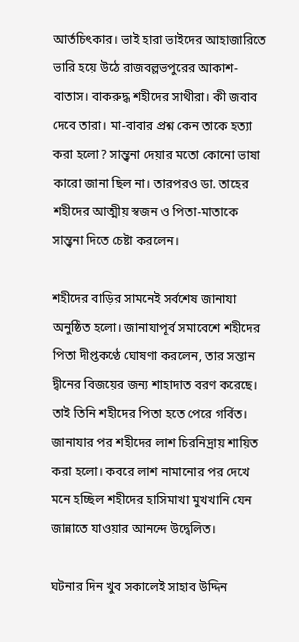আর্তচিৎকার। ভাই হারা ভাইদের আহাজারিতে ভারি হয়ে উঠে রাজবল্লভপুরের আকাশ-বাতাস। বাকরুদ্ধ শহীদের সাথীরা। কী জবাব দেবে তারা। মা-বাবার প্রশ্ন কেন তাকে হত্যা করা হলো? সান্ত্বনা দেয়ার মতো কোনো ভাষা কারো জানা ছিল না। তারপরও ডা. তাহের শহীদের আত্মীয় স্বজন ও পিতা-মাতাকে সান্ত্বনা দিতে চেষ্টা করলেন।

শহীদের বাড়ির সামনেই সর্বশেষ জানাযা অনুষ্ঠিত হলো। জানাযাপূর্ব সমাবেশে শহীদের পিতা দীপ্তকণ্ঠে ঘোষণা করলেন, তার সন্তান দ্বীনের বিজয়ের জন্য শাহাদাত বরণ করেছে। তাই তিনি শহীদের পিতা হতে পেরে গর্বিত। জানাযার পর শহীদের লাশ চিরনিদ্রায় শায়িত করা হলো। কবরে লাশ নামানোর পর দেখে মনে হচ্ছিল শহীদের হাসিমাখা মুখখানি যেন জান্নাতে যাওয়ার আনন্দে উদ্বেলিত।

ঘটনার দিন খুব সকালেই সাহাব উদ্দিন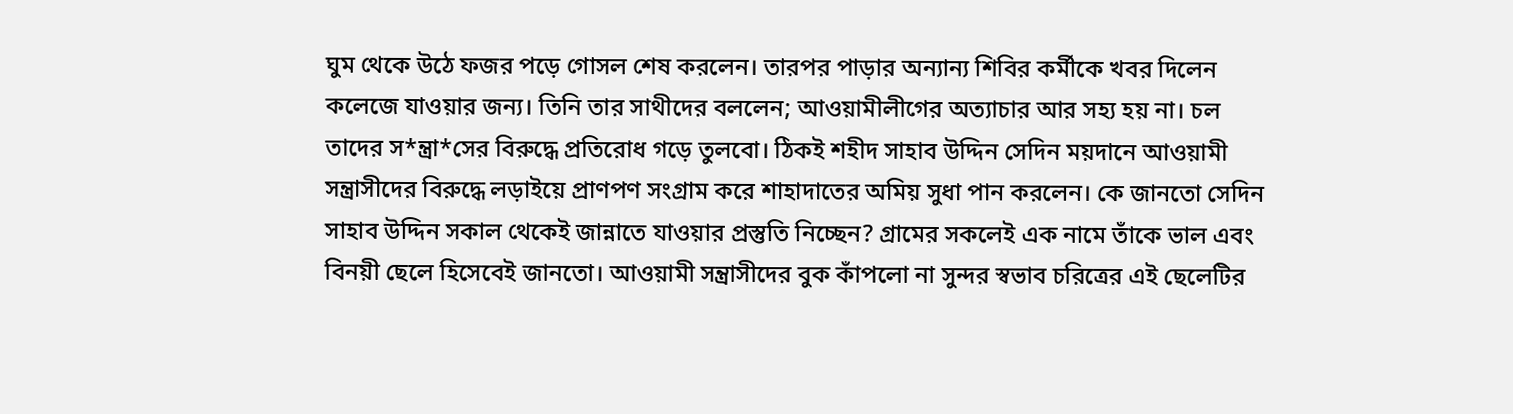ঘুম থেকে উঠে ফজর পড়ে গোসল শেষ করলেন। তারপর পাড়ার অন্যান্য শিবির কর্মীকে খবর দিলেন কলেজে যাওয়ার জন্য। তিনি তার সাথীদের বললেন; আওয়ামীলীগের অত্যাচার আর সহ্য হয় না। চল তাদের স*ন্ত্রা*সের বিরুদ্ধে প্রতিরোধ গড়ে তুলবো। ঠিকই শহীদ সাহাব উদ্দিন সেদিন ময়দানে আওয়ামী সন্ত্রাসীদের বিরুদ্ধে লড়াইয়ে প্রাণপণ সংগ্রাম করে শাহাদাতের অমিয় সুধা পান করলেন। কে জানতো সেদিন সাহাব উদ্দিন সকাল থেকেই জান্নাতে যাওয়ার প্রস্তুতি নিচ্ছেন? গ্রামের সকলেই এক নামে তাঁকে ভাল এবং বিনয়ী ছেলে হিসেবেই জানতো। আওয়ামী সন্ত্রাসীদের বুক কাঁপলো না সুন্দর স্বভাব চরিত্রের এই ছেলেটির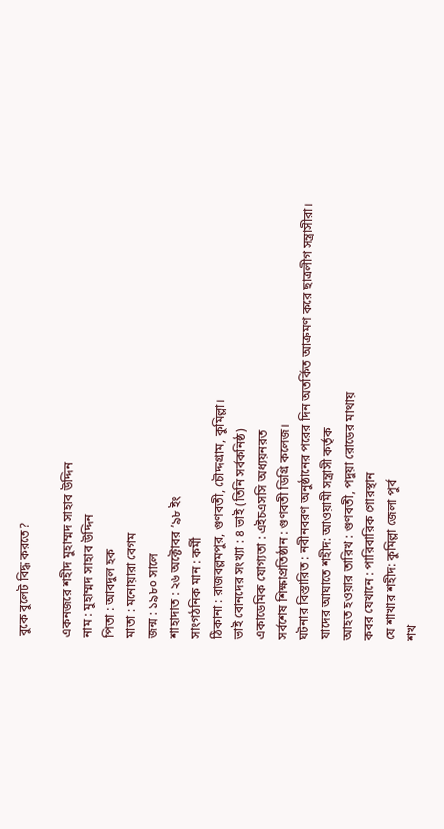বুকে বুলেট বিদ্ধ করতে?

একনজরে শহীদ মুহাম্মদ সাহাব উদ্দিন
নাম : মুহাম্মদ সাহাব উদ্দিন
পিতা : আবদুল হক
মাতা : মনোয়ারা বেগম
জন্ম : ১৯৮০ সালে
শাহাদাত : ২৬ অক্টোবর ’৯৮ ইং
সাংগঠনিক মান : কর্মী
ঠিকানা : রাজবল্লমপুর, গুণবতী, চৌদ্দগ্রাম, কুমিল্লা।
ভাই বোনদের সংখ্যা : ৪ ভাই (তিনি সর্বকনিষ্ঠ)
একাডেমিক যোগ্যতা : এইচএসসি অধ্যয়নরত
সর্বশেষ শিক্ষাপ্রতিষ্ঠান : গুণবতী ডিগ্রি কলেজ।
ঘটনার বিস্তারিত : নবীনবরণ অনুষ্ঠানের পরের দিন অতর্কিত আক্রমণ করে ছাত্রলীগ সন্ত্রাসীরা।
যাদের আঘাতে শহীদ: আওয়ামী সন্ত্রাসী কর্তৃক
আহত হওয়ার তারিখ : গুণবতী, পদুয়া রোডের মাথায়
কবর যেখানে : পারিবারিক গোরস্থান
যে শাখার শহীদ: কুমিল্লা জেলা পুর্ব
শখ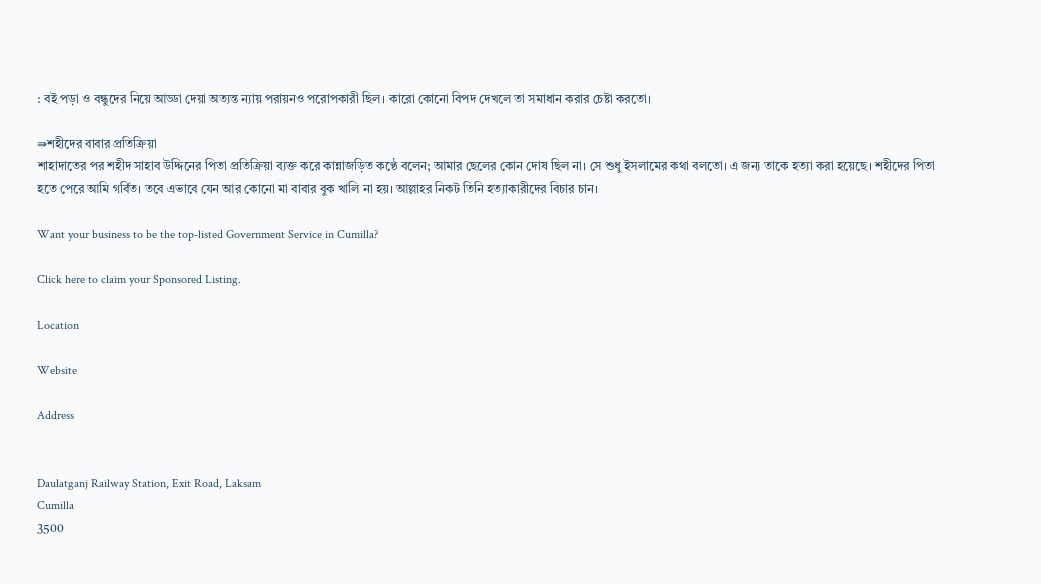: বই পড়া ও বন্ধুদের নিয়ে আড্ডা দেয়া অত্যন্ত ন্যায় পরায়নও পরোপকারী ছিল। কারো কোনো বিপদ দেখলে তা সমাধান করার চেষ্টা করতো।

⇛শহীদের বাবার প্রতিক্রিয়া
শাহাদাতের পর শহীদ সাহাব উদ্দিনের পিতা প্রতিক্রিয়া ব্যক্ত করে কান্নাজড়িত কণ্ঠে বলেন; আমার ছেলের কোন দোষ ছিল না। সে শুধু ইসলামের কথা বলতো। এ জন্য তাকে হত্যা করা হয়েছে। শহীদের পিতা হতে পেরে আমি গর্বিত। তবে এভাবে যেন আর কোনো মা বাবার বুক খালি না হয়। আল্লাহর নিকট তিনি হত্যাকারীদের বিচার চান।

Want your business to be the top-listed Government Service in Cumilla?

Click here to claim your Sponsored Listing.

Location

Website

Address


Daulatganj Railway Station, Exit Road, Laksam
Cumilla
3500